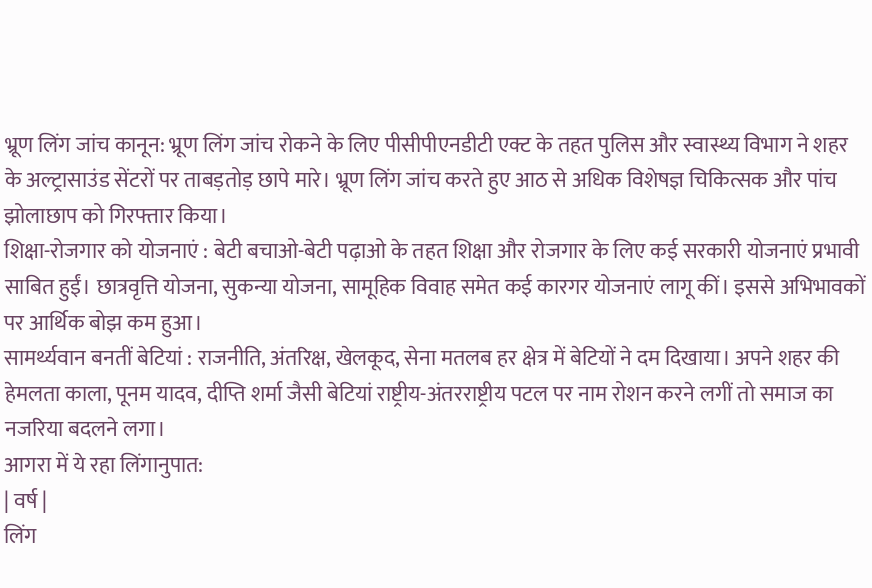भ्रूण लिंग जांच कानून: भ्रूण लिंग जांच रोकने के लिए पीसीपीएनडीटी एक्ट के तहत पुलिस और स्वास्थ्य विभाग ने शहर के अल्ट्रासाउंड सेंटरों पर ताबड़तोड़ छापे मारे। भ्रूण लिंग जांच करते हुए आठ से अधिक विशेषज्ञ चिकित्सक और पांच झोलाछाप को गिरफ्तार किया।
शिक्षा-रोजगार को योजनाएं : बेटी बचाओ-बेटी पढ़ाओ के तहत शिक्षा और रोजगार के लिए कई सरकारी योजनाएं प्रभावी साबित हुईं। छात्रवृत्ति योजना, सुकन्या योजना, सामूहिक विवाह समेत कई कारगर योजनाएं लागू कीं। इससे अभिभावकों पर आर्थिक बोझ कम हुआ।
सामर्थ्यवान बनतीं बेटियां : राजनीति, अंतरिक्ष, खेलकूद, सेना मतलब हर क्षेत्र में बेटियों ने दम दिखाया। अपने शहर की हेमलता काला, पूनम यादव, दीप्ति शर्मा जैसी बेटियां राष्ट्रीय-अंतरराष्ट्रीय पटल पर नाम रोशन करने लगीं तो समाज का नजरिया बदलने लगा।
आगरा में ये रहा लिंगानुपात:
| वर्ष |
लिंग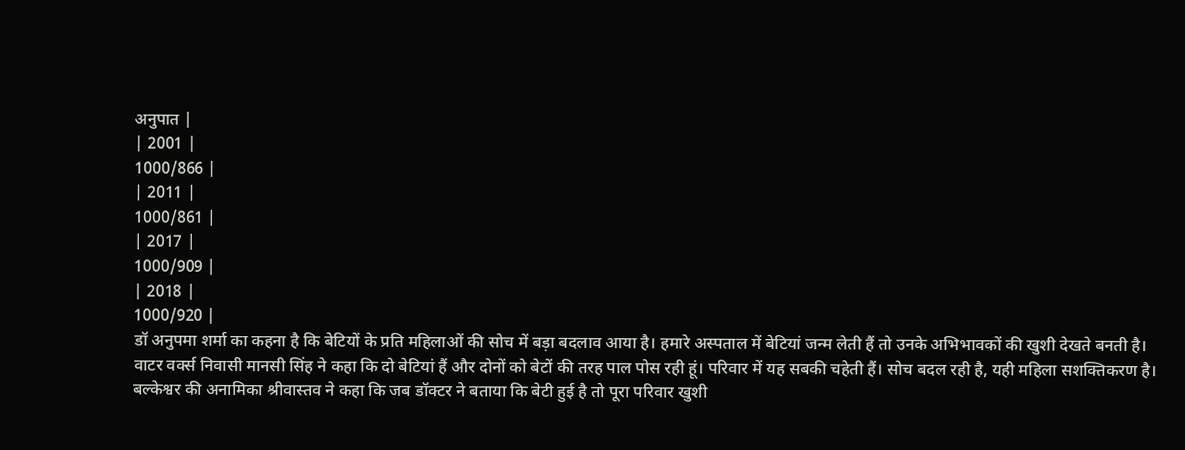अनुपात |
| 2001 |
1000/866 |
| 2011 |
1000/861 |
| 2017 |
1000/909 |
| 2018 |
1000/920 |
डॉ अनुपमा शर्मा का कहना है कि बेटियों के प्रति महिलाओं की सोच में बड़ा बदलाव आया है। हमारे अस्पताल में बेटियां जन्म लेती हैं तो उनके अभिभावकों की खुशी देखते बनती है।
वाटर वर्क्स निवासी मानसी सिंह ने कहा कि दो बेटियां हैं और दोनों को बेटों की तरह पाल पोस रही हूं। परिवार में यह सबकी चहेती हैं। सोच बदल रही है, यही महिला सशक्तिकरण है।
बल्केश्वर की अनामिका श्रीवास्तव ने कहा कि जब डॉक्टर ने बताया कि बेटी हुई है तो पूरा परिवार खुशी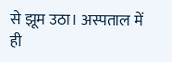से झूम उठा। अस्पताल में ही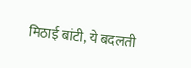मिठाई बांटी, ये बदलती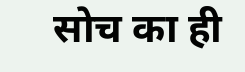सोच का ही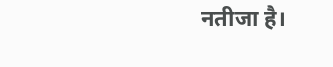नतीजा है।